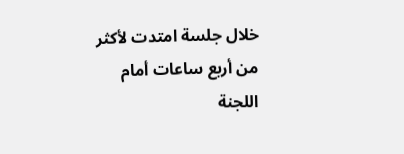خلال جلسة امتدت لأكثر من أربع ساعات أمام اللجنة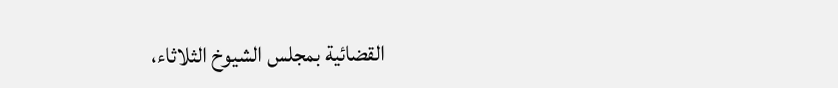القضائية بمجلس الشيوخ الثلاثاء،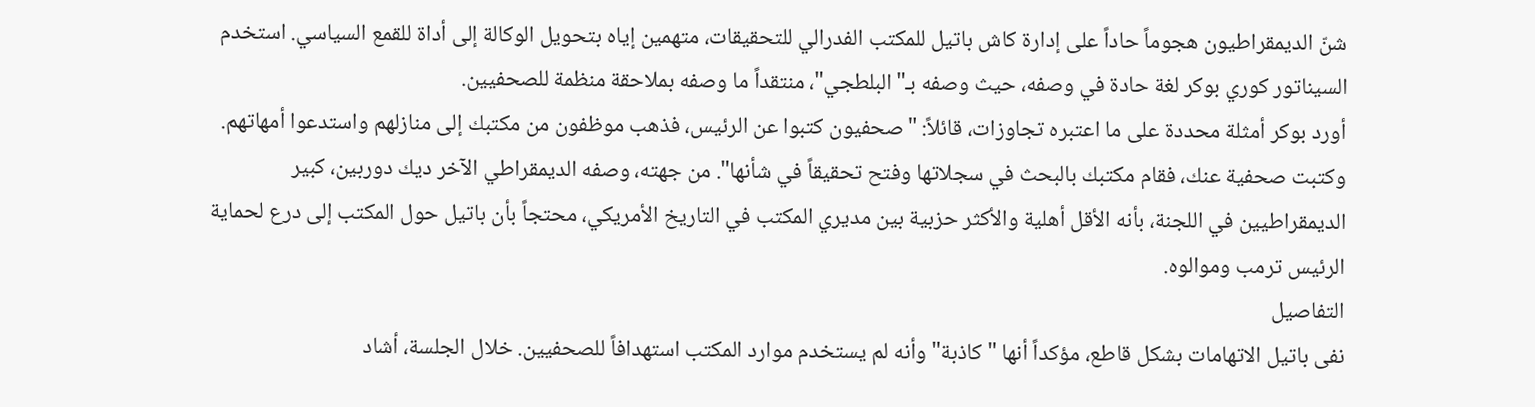شنّ الديمقراطيون هجوماً حاداً على إدارة كاش باتيل للمكتب الفدرالي للتحقيقات، متهمين إياه بتحويل الوكالة إلى أداة للقمع السياسي. استخدم السيناتور كوري بوكر لغة حادة في وصفه، حيث وصفه بـ"البلطجي"، منتقداً ما وصفه بملاحقة منظمة للصحفيين.
أورد بوكر أمثلة محددة على ما اعتبره تجاوزات، قائلاً: "صحفيون كتبوا عن الرئيس، فذهب موظفون من مكتبك إلى منازلهم واستدعوا أمهاتهم. وكتبت صحفية عنك، فقام مكتبك بالبحث في سجلاتها وفتح تحقيقاً في شأنها". من جهته، وصفه الديمقراطي الآخر ديك دوربين، كبير الديمقراطيين في اللجنة، بأنه الأقل أهلية والأكثر حزبية بين مديري المكتب في التاريخ الأمريكي، محتجاً بأن باتيل حول المكتب إلى درع لحماية الرئيس ترمب وموالوه.
التفاصيل
نفى باتيل الاتهامات بشكل قاطع، مؤكداً أنها "كاذبة" وأنه لم يستخدم موارد المكتب استهدافاً للصحفيين. خلال الجلسة، أشاد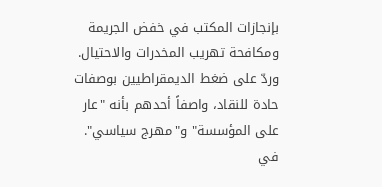بإنجازات المكتب في خفض الجريمة ومكافحة تهريب المخدرات والاحتيال. وردّ على ضغط الديمقراطيين بوصفات حادة للنقاد، واصفاً أحدهم بأنه "عار على المؤسسة" و"مهرج سياسي".
في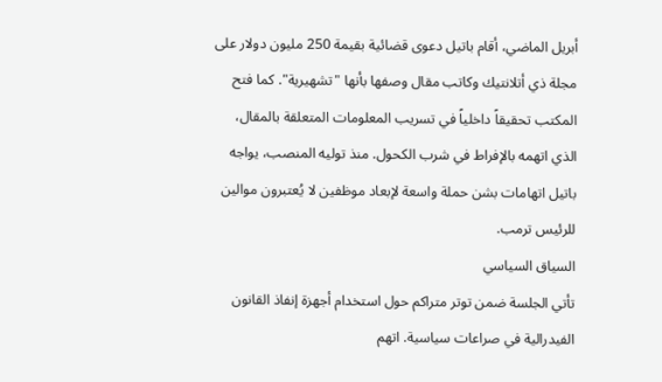أبريل الماضي، أقام باتيل دعوى قضائية بقيمة 250 مليون دولار على مجلة ذي أتلانتيك وكاتب مقال وصفها بأنها "تشهيرية". كما فتح المكتب تحقيقاً داخلياً في تسريب المعلومات المتعلقة بالمقال، الذي اتهمه بالإفراط في شرب الكحول. منذ توليه المنصب، يواجه باتيل اتهامات بشن حملة واسعة لإبعاد موظفين لا يُعتبرون موالين للرئيس ترمب.
السياق السياسي
تأتي الجلسة ضمن توتر متراكم حول استخدام أجهزة إنفاذ القانون الفيدرالية في صراعات سياسية. اتهم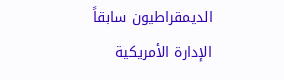الديمقراطيون سابقاً الإدارة الأمريكية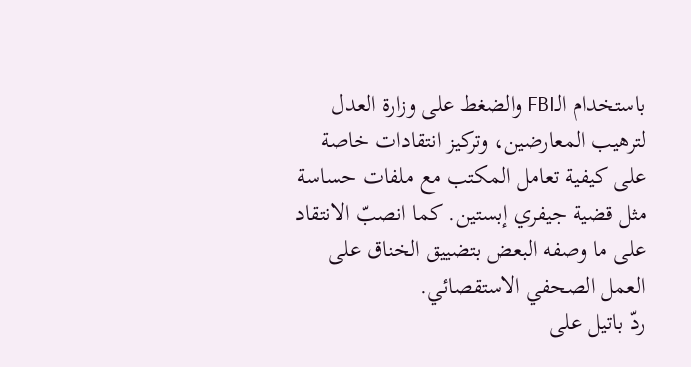باستخدام الـFBI والضغط على وزارة العدل لترهيب المعارضين، وتركيز انتقادات خاصة على كيفية تعامل المكتب مع ملفات حساسة مثل قضية جيفري إبستين. كما انصبّ الانتقاد على ما وصفه البعض بتضييق الخناق على العمل الصحفي الاستقصائي.
ردّ باتيل على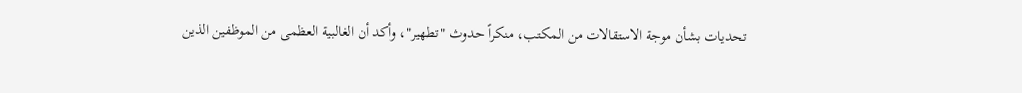تحديات بشأن موجة الاستقالات من المكتب، منكراً حدوث "تطهير"، وأكد أن الغالبية العظمى من الموظفين الذين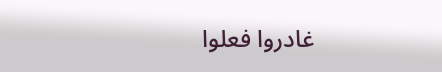غادروا فعلوا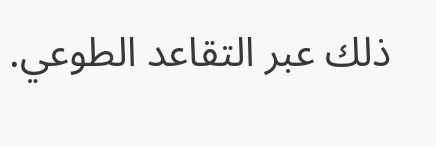ذلك عبر التقاعد الطوعي.